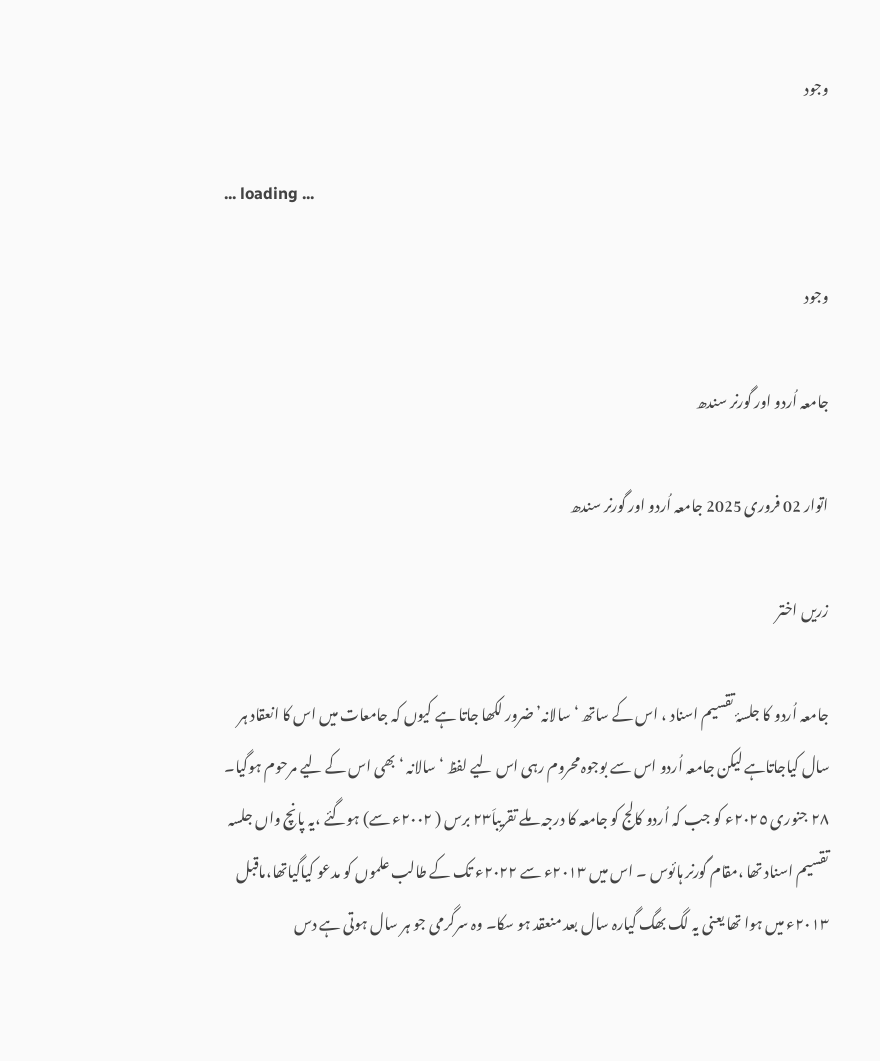وجود

... loading ...

وجود

جامعہ اُردو اور گورنر سندھ

اتوار 02 فروری 2025 جامعہ اُردو اور گورنر سندھ

زریں اختر

جامعہ اُردو کا جلسۂ تقسیم اسناد ، اس کے ساتھ ‘سالانہ’ ضرور لکھا جاتا ہے کیوں کہ جامعات میں اس کا انعقاد ہر سال کیاجاتاہے لیکن جامعہ اُردو اس سے بوجوہ محروم رہی اس لیے لفظ ‘سالانہ ‘بھی اس کے لیے مرحوم ہوگیا۔ ٢٨ جنوری ٢٠٢٥ء کو جب کہ اُردو کالج کو جامعہ کا درجہ ملے تقریباَ٢٣ برس ( ٢٠٠٢ء سے) ہوگئے ،یہ پانچ واں جلسہ تقسیم اسناد تھا ،مقام گورنر ہائوس ۔ اس میں ٢٠١٣ء سے ٢٠٢٢ء تک کے طالب علموں کو مدعو کیاگیاتھا،ماقبل ٢٠١٣ء میں ہوا تھا یعنی یہ لگ بھگ گیارہ سال بعد منعقد ہو سکا۔ وہ سرگرمی جو ہر سال ہوتی ہے دس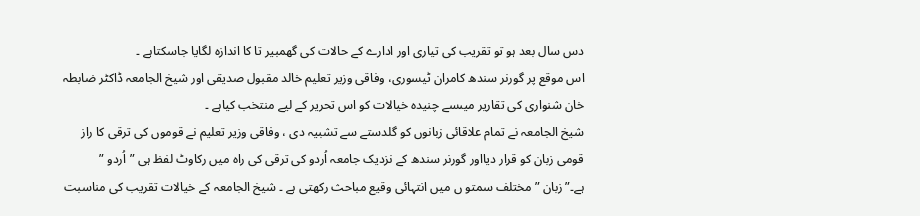دس سال بعد ہو تو تقریب کی تیاری اور ادارے کے حالات کی گھمبیر تا کا اندازہ لگایا جاسکتاہے ۔
اس موقع پر گورنر سندھ کامران ٹیسوری، وفاقی وزیر تعلیم خالد مقبول صدیقی اور شیخ الجامعہ ڈاکٹر ضابطہ خان شنواری کی تقاریر میںسے چنیدہ خیالات کو اس تحریر کے لیے منتخب کیاہے ۔
شیخ الجامعہ نے تمام علاقائی زبانوں کو گلدستے سے تشبیہ دی ، وفاقی وزیر تعلیم نے قوموں کی ترقی کا راز قومی زبان کو قرار دیااور گورنر سندھ کے نزدیک جامعہ اُردو کی ترقی کی راہ میں رکاوٹ لفظ ہی ”اُردو ” ہے۔”زبان ” مختلف سمتو ں میں انتہائی وقیع مباحث رکھتی ہے ۔ شیخ الجامعہ کے خیالات تقریب کی مناسبت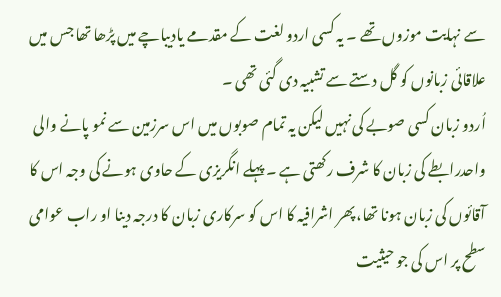سے نہایت موزوں تھے ۔ یہ کسی اردو لغت کے مقدمے یادیباچے میں پڑھا تھا جس میں علاقائی زبانوں کو گل دستے سے تشبیہ دی گئی تھی ۔
اُردو زبان کسی صوبے کی نہیں لیکن یہ تمام صوبوں میں اس سرزمین سے نمو پانے والی واحدرابطے کی زبان کا شرف رکھتی ہے ۔ پہلے انگریزی کے حاوی ہونے کی وجہ اس کا آقائوں کی زبان ہونا تھا، پھر اشرافیہ کا اس کو سرکاری زبان کا درجہ دینا او راب عوامی سطح پر اس کی جو حیثیت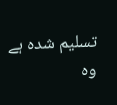تسلیم شدہ ہے وہ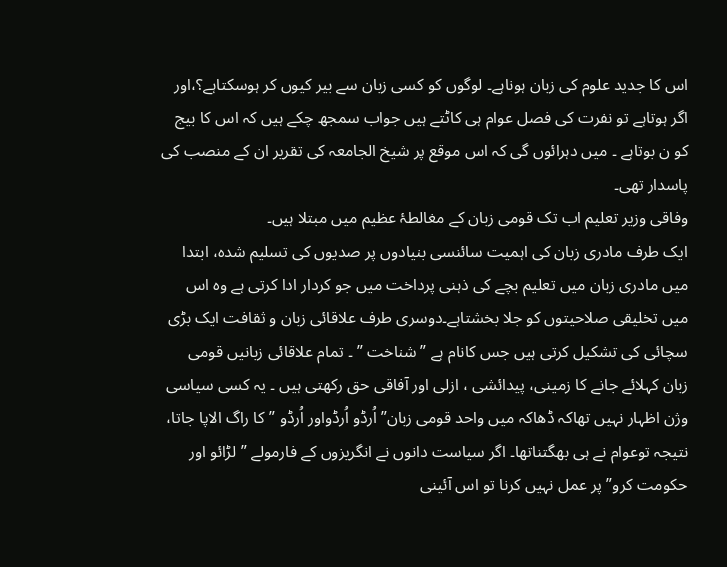اس کا جدید علوم کی زبان ہوناہے۔ لوگوں کو کسی زبان سے بیر کیوں کر ہوسکتاہے؟،اور اگر ہوتاہے تو نفرت کی فصل عوام ہی کاٹتے ہیں جواب سمجھ چکے ہیں کہ اس کا بیج کو ن بوتاہے ۔ میں دہرائوں گی کہ اس موقع پر شیخ الجامعہ کی تقریر ان کے منصب کی پاسدار تھی۔
وفاقی وزیر تعلیم اب تک قومی زبان کے مغالطۂ عظیم میں مبتلا ہیں۔
ایک طرف مادری زبان کی اہمیت سائنسی بنیادوں پر صدیوں کی تسلیم شدہ، ابتدا میں مادری زبان میں تعلیم بچے کی ذہنی پرداخت میں جو کردار ادا کرتی ہے وہ اس میں تخلیقی صلاحیتوں کو جلا بخشتاہے۔دوسری طرف علاقائی زبان و ثقافت ایک بڑی سچائی کی تشکیل کرتی ہیں جس کانام ہے ”شناخت ” ۔ تمام علاقائی زبانیں قومی زبان کہلائے جانے کا زمینی، پیدائشی ، ازلی اور آفاقی حق رکھتی ہیں ۔ یہ کسی سیاسی وژن اظہار نہیں تھاکہ ڈھاکہ میں واحد قومی زبان” اُرڈو اُرڈواور اُرڈو ”کا راگ الاپا جاتا، نتیجہ توعوام نے ہی بھگتناتھا۔ اگر سیاست دانوں نے انگریزوں کے فارمولے ”لڑائو اور حکومت کرو” پر عمل نہیں کرنا تو اس آئینی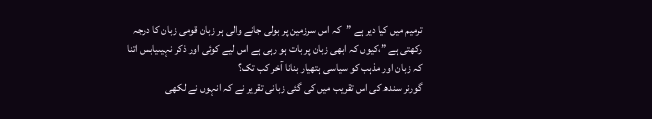ترمیم میں کیا دیر ہے ”کہ اس سرزمین پر بولی جانے والی ہر زبان قومی زبان کا درجہ رکھتی ہے ”،کیوں کہ ابھی زبان پر بات ہو رہی ہے اس لیے کوئی اور ذکر نہیںیابس اتنا کہ زبان اور مذہب کو سیاسی ہتھیار بنانا آخر کب تک؟
گورنر سندھ کی اس تقریب میں کی گئی زبانی تقریر نے کہ انہوں نے لکھی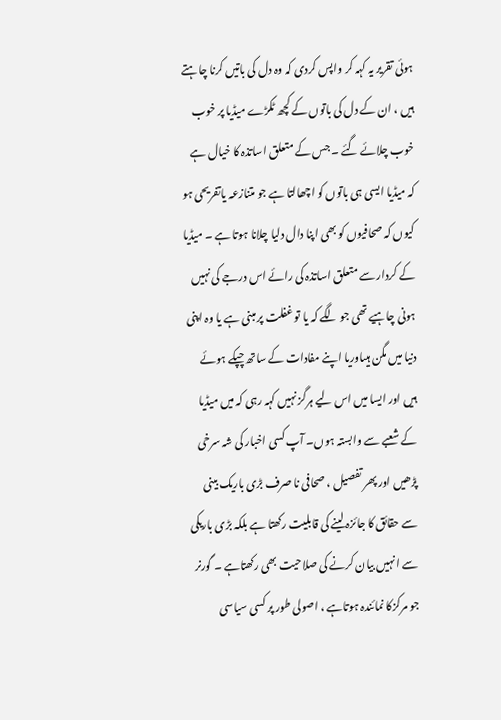ہوئی تقریر یہ کہہ کر واپس کردی کہ وہ دل کی باتیں کرنا چاہتے ہیں ، ان کے دل کی باتوں کے کچھ ٹکڑے میڈیا پر خوب خوب چلائے گئے ۔ جس کے متعلق اساتذہ کا خیال ہے کہ میڈیا ایسی ہی باتوں کو اچھالتا ہے جو متنازعہ یاتفریحی ہو کیوں کہ صحافیوں کو بھی اپنا دال دلیا چلانا ہوتا ہے ۔ میڈیا کے کردار سے متعلق اساتذہ کی رائے اس درجے کی نہیں ہونی چاہیے تھی جو لگے کہ یا تو غفلت پر مبنی ہے یا وہ اپنی دنیا میں مگن ہیںاوریا اپنے مفادات کے ساتھ چپکے ہوئے ہیں اور ایسا میں اس لیے ہرگز نہیں کہہ رہی کہ میں میڈیا کے شعبے سے وابستہ ہوں۔ آپ کسی اخبار کی شہ سرخی پڑھیں اور پھر تفصیل ، صحافی نا صرف بڑی باریک بینی سے حقائق کا جائزہ لینے کی قابلیت رکھتا ہے بلکہ بڑی باریکی سے انہیں بیان کرنے کی صلاحیت بھی رکھتاہے ۔ گورنر جو مرکزکا نمائندہ ہوتاہے ، اصولی طور پر کسی سیاسی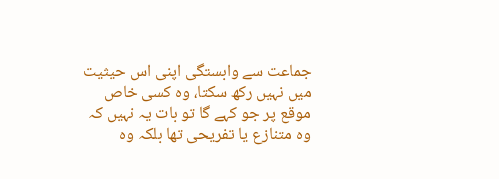جماعت سے وابستگی اپنی اس حیثیت میں نہیں رکھ سکتا، وہ کسی خاص موقع پر جو کہے گا تو بات یہ نہیں کہ وہ متنازع یا تفریحی تھا بلکہ وہ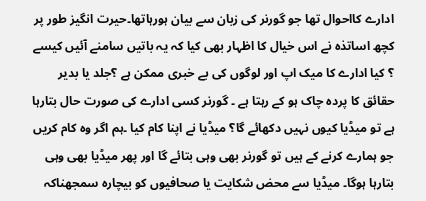ادارے کااحوال تھا جو گورنر کی زبان سے بیان ہورہاتھا۔حیرت انگیز طور پر کچھ اساتذہ نے اس خیال کا اظہار بھی کیا کہ یہ باتیں سامنے آئیں کیسے ؟ کیا ادارے کا میک اپ اور لوگوں کی بے خبری ممکن ہے ؟جلد یا بدیر حقائق کا پردہ چاک ہو کے رہتا ہے ۔ گورنر کسی ادارے کی صورت حال بتارہا ہے تو میڈیا کیوں نہیں دکھائے گا؟ میڈیا نے اپنا کام کیا ۔ہم اگر وہ کام کریں جو ہمارے کرنے کے ہیں تو گورنر بھی وہی بتائے گا اور پھر میڈیا بھی وہی بتارہا ہوگا۔ میڈیا سے محض شکایت یا صحافیوں کو بیچارہ سمجھناکہ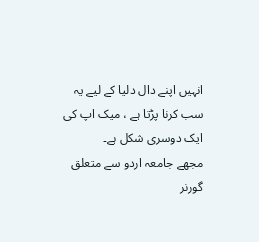انہیں اپنے دال دلیا کے لیے یہ سب کرنا پڑتا ہے ، میک اپ کی ایک دوسری شکل ہے۔
مجھے جامعہ اردو سے متعلق گورنر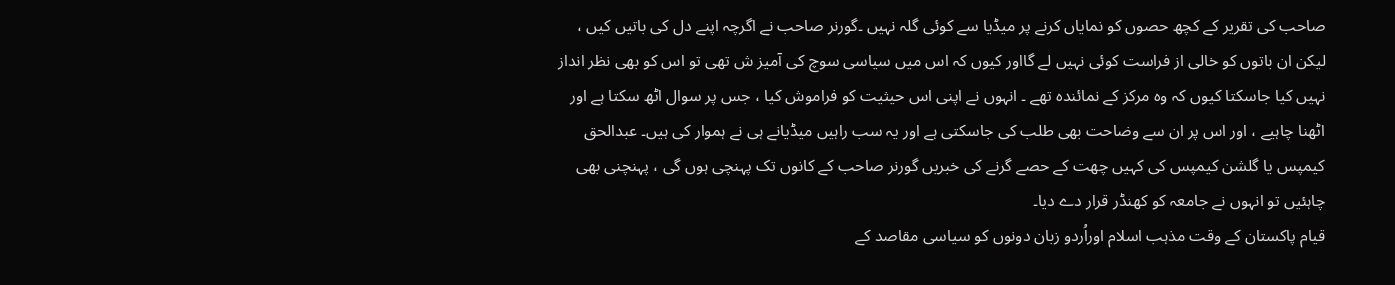صاحب کی تقریر کے کچھ حصوں کو نمایاں کرنے پر میڈیا سے کوئی گلہ نہیں ۔گورنر صاحب نے اگرچہ اپنے دل کی باتیں کیں ، لیکن ان باتوں کو خالی از فراست کوئی نہیں لے گااور کیوں کہ اس میں سیاسی سوچ کی آمیز ش تھی تو اس کو بھی نظر انداز نہیں کیا جاسکتا کیوں کہ وہ مرکز کے نمائندہ تھے ۔ انہوں نے اپنی اس حیثیت کو فراموش کیا ، جس پر سوال اٹھ سکتا ہے اور اٹھنا چاہیے ، اور اس پر ان سے وضاحت بھی طلب کی جاسکتی ہے اور یہ سب راہیں میڈیانے ہی نے ہموار کی ہیں۔ عبدالحق کیمپس یا گلشن کیمپس کی کہیں چھت کے حصے گرنے کی خبریں گورنر صاحب کے کانوں تک پہنچی ہوں گی ، پہنچنی بھی چاہئیں تو انہوں نے جامعہ کو کھنڈر قرار دے دیا۔
قیام پاکستان کے وقت مذہب اسلام اوراُردو زبان دونوں کو سیاسی مقاصد کے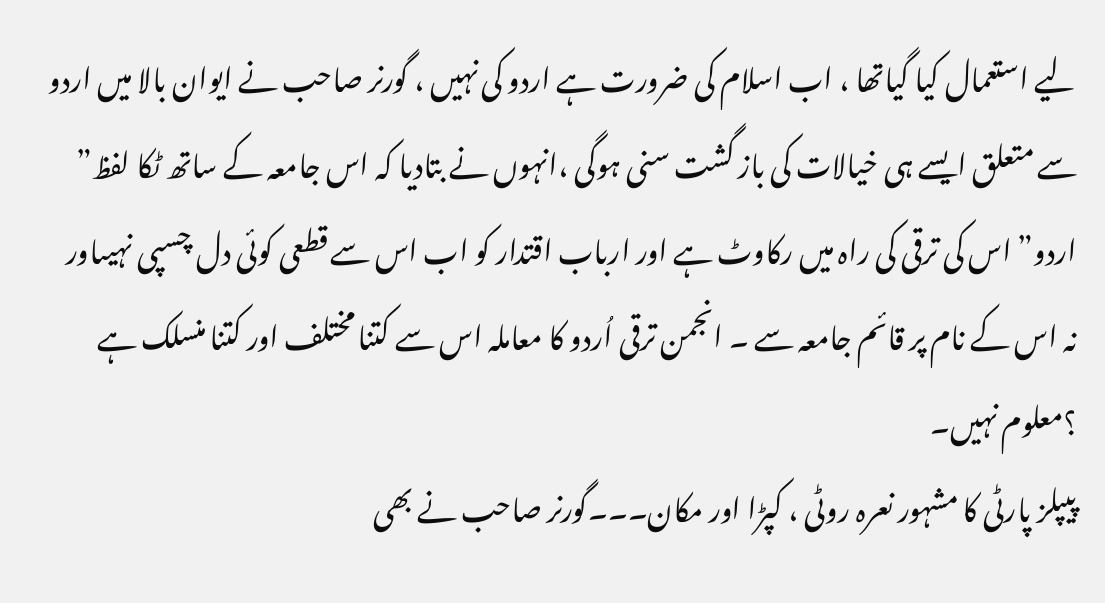لیے استعمال کیا گیاتھا ، اب اسلام کی ضرورت ہے اردو کی نہیں ، گورنر صاحب نے ایوان بالا میں اردو سے متعلق ایسے ہی خیالات کی باز گشت سنی ہوگی ،انہوں نے بتادیا کہ اس جامعہ کے ساتھ ٹکا لفظ” اردو” اس کی ترقی کی راہ میں رکاوٹ ہے اور ارباب اقتدار کو اب اس سے قطعی کوئی دل چسپی نہیںاور نہ اس کے نام پر قائم جامعہ سے ۔ انجمن ترقی اُردو کا معاملہ اس سے کتنا مختلف اور کتنا منسلک ہے ؟معلوم نہیں۔
پیپلز پارٹی کا مشہور نعرہ روٹی ، کپڑا اور مکان۔۔۔گورنر صاحب نے بھی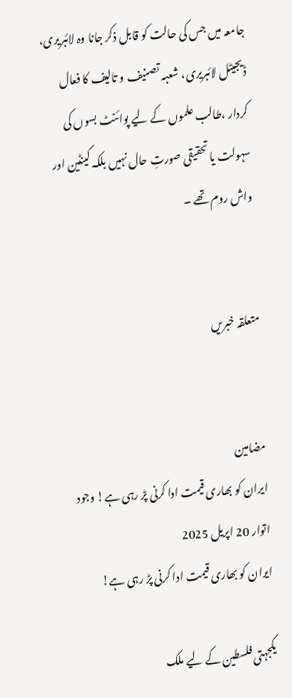جامعہ میں جس کی حالت کو قابل ذکر جانا وہ لائبریری، ڈیجیٹل لائبریری، شعبہ تصنیف و تالیف کا فعال کردار ،طالب علموں کے لیے پوائنٹ بسوں کی سہولت یا تحقیقی صورتِ حال نہیں بلکہ کینٹین اور واش روم تھے ۔


متعلقہ خبریں


مضامین
ایران کو بھاری قیمت ادا کرنی پڑ رہی ہے! وجود اتوار 20 اپریل 2025
ایران کو بھاری قیمت ادا کرنی پڑ رہی ہے!

یکجہتی فلسطین کے لیے ملک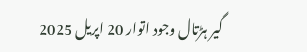گیر ہڑتال وجود اتوار 20 اپریل 2025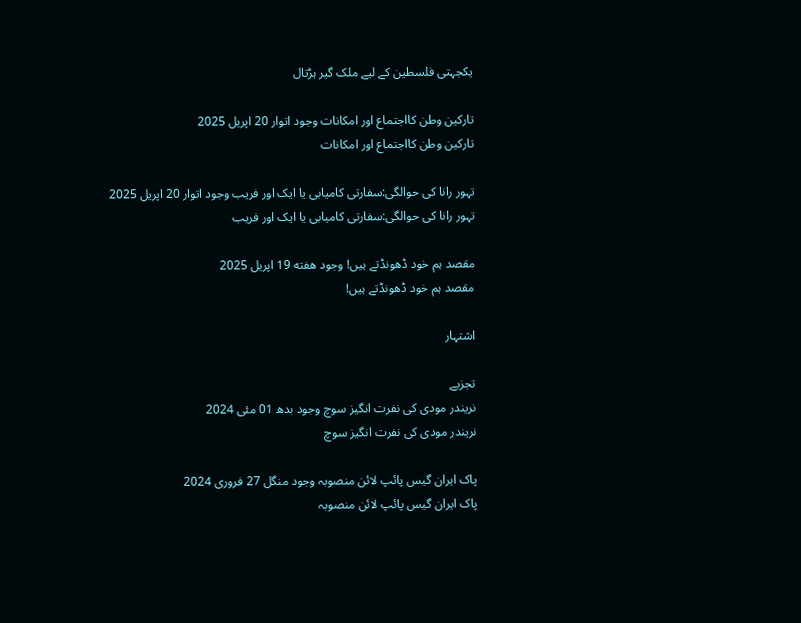یکجہتی فلسطین کے لیے ملک گیر ہڑتال

تارکین وطن کااجتماع اور امکانات وجود اتوار 20 اپریل 2025
تارکین وطن کااجتماع اور امکانات

تہور رانا کی حوالگی:سفارتی کامیابی یا ایک اور فریب وجود اتوار 20 اپریل 2025
تہور رانا کی حوالگی:سفارتی کامیابی یا ایک اور فریب

مقصد ہم خود ڈھونڈتے ہیں! وجود هفته 19 اپریل 2025
مقصد ہم خود ڈھونڈتے ہیں!

اشتہار

تجزیے
نریندر مودی کی نفرت انگیز سوچ وجود بدھ 01 مئی 2024
نریندر مودی کی نفرت انگیز سوچ

پاک ایران گیس پائپ لائن منصوبہ وجود منگل 27 فروری 2024
پاک ایران گیس پائپ لائن منصوبہ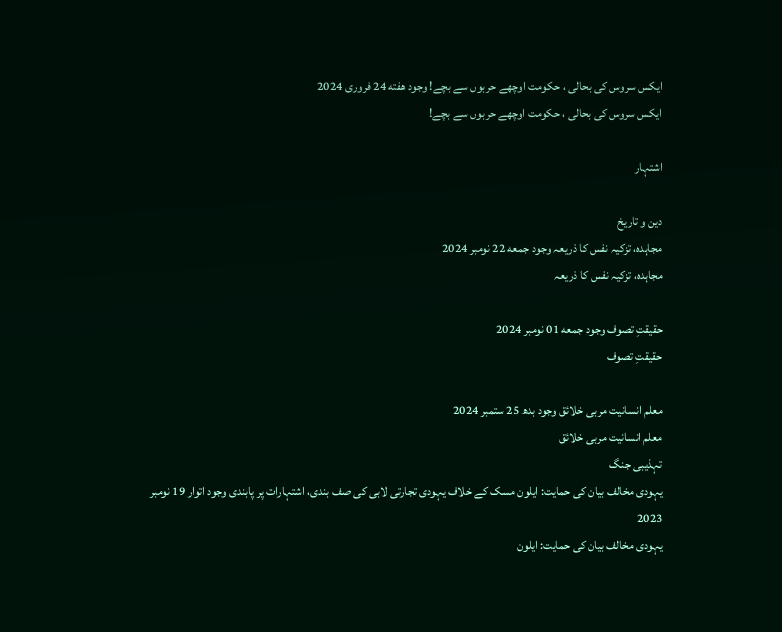ایکس سروس کی بحالی ، حکومت اوچھے حربوں سے بچے! وجود هفته 24 فروری 2024
ایکس سروس کی بحالی ، حکومت اوچھے حربوں سے بچے!

اشتہار

دین و تاریخ
مجاہدہ، تزکیہ نفس کا ذریعہ وجود جمعه 22 نومبر 2024
مجاہدہ، تزکیہ نفس کا ذریعہ

حقیقتِ تصوف وجود جمعه 01 نومبر 2024
حقیقتِ تصوف

معلم انسانیت مربی خلائق وجود بدھ 25 ستمبر 2024
معلم انسانیت مربی خلائق
تہذیبی جنگ
یہودی مخالف بیان کی حمایت: ایلون مسک کے خلاف یہودی تجارتی لابی کی صف بندی، اشتہارات پر پابندی وجود اتوار 19 نومبر 2023
یہودی مخالف بیان کی حمایت: ایلون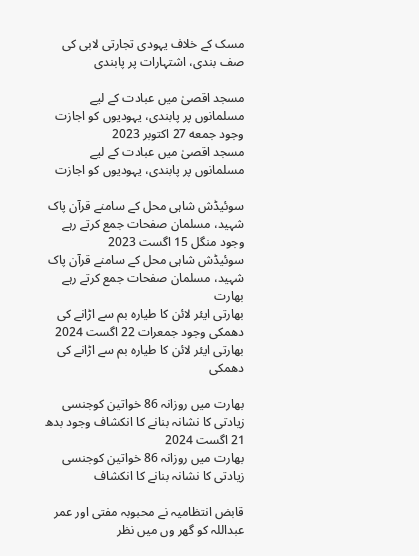مسک کے خلاف یہودی تجارتی لابی کی صف بندی، اشتہارات پر پابندی

مسجد اقصیٰ میں عبادت کے لیے مسلمانوں پر پابندی، یہودیوں کو اجازت وجود جمعه 27 اکتوبر 2023
مسجد اقصیٰ میں عبادت کے لیے مسلمانوں پر پابندی، یہودیوں کو اجازت

سوئیڈش شاہی محل کے سامنے قرآن پاک شہید، مسلمان صفحات جمع کرتے رہے وجود منگل 15 اگست 2023
سوئیڈش شاہی محل کے سامنے قرآن پاک شہید، مسلمان صفحات جمع کرتے رہے
بھارت
بھارتی ایئر لائن کا طیارہ بم سے اڑانے کی دھمکی وجود جمعرات 22 اگست 2024
بھارتی ایئر لائن کا طیارہ بم سے اڑانے کی دھمکی

بھارت میں روزانہ 86 خواتین کوجنسی زیادتی کا نشانہ بنانے کا انکشاف وجود بدھ 21 اگست 2024
بھارت میں روزانہ 86 خواتین کوجنسی زیادتی کا نشانہ بنانے کا انکشاف

قابض انتظامیہ نے محبوبہ مفتی اور عمر عبداللہ کو گھر وں میں نظر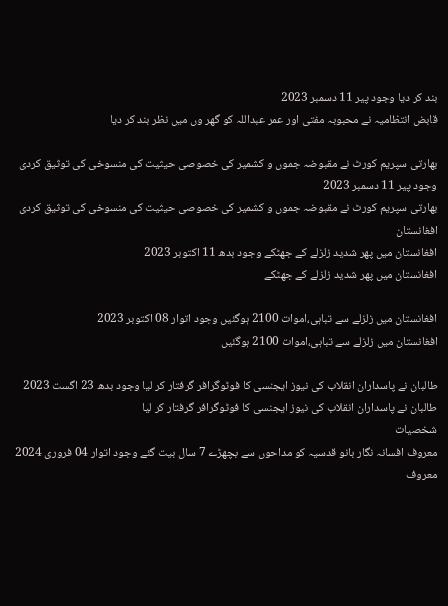بند کر دیا وجود پیر 11 دسمبر 2023
قابض انتظامیہ نے محبوبہ مفتی اور عمر عبداللہ کو گھر وں میں نظر بند کر دیا

بھارتی سپریم کورٹ نے مقبوضہ جموں و کشمیر کی خصوصی حیثیت کی منسوخی کی توثیق کردی وجود پیر 11 دسمبر 2023
بھارتی سپریم کورٹ نے مقبوضہ جموں و کشمیر کی خصوصی حیثیت کی منسوخی کی توثیق کردی
افغانستان
افغانستان میں پھر شدید زلزلے کے جھٹکے وجود بدھ 11 اکتوبر 2023
افغانستان میں پھر شدید زلزلے کے جھٹکے

افغانستان میں زلزلے سے تباہی،اموات 2100 ہوگئیں وجود اتوار 08 اکتوبر 2023
افغانستان میں زلزلے سے تباہی،اموات 2100 ہوگئیں

طالبان نے پاسداران انقلاب کی نیوز ایجنسی کا فوٹوگرافر گرفتار کر لیا وجود بدھ 23 اگست 2023
طالبان نے پاسداران انقلاب کی نیوز ایجنسی کا فوٹوگرافر گرفتار کر لیا
شخصیات
معروف افسانہ نگار بانو قدسیہ کو مداحوں سے بچھڑے 7 سال بیت گئے وجود اتوار 04 فروری 2024
معروف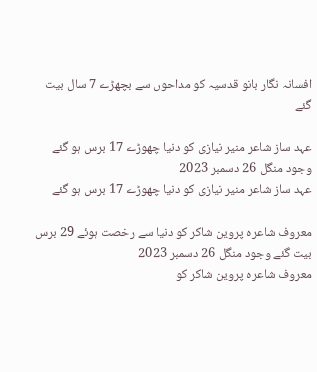افسانہ نگار بانو قدسیہ کو مداحوں سے بچھڑے 7 سال بیت گئے

عہد ساز شاعر منیر نیازی کو دنیا چھوڑے 17 برس ہو گئے وجود منگل 26 دسمبر 2023
عہد ساز شاعر منیر نیازی کو دنیا چھوڑے 17 برس ہو گئے

معروف شاعرہ پروین شاکر کو دنیا سے رخصت ہوئے 29 برس بیت گئے وجود منگل 26 دسمبر 2023
معروف شاعرہ پروین شاکر کو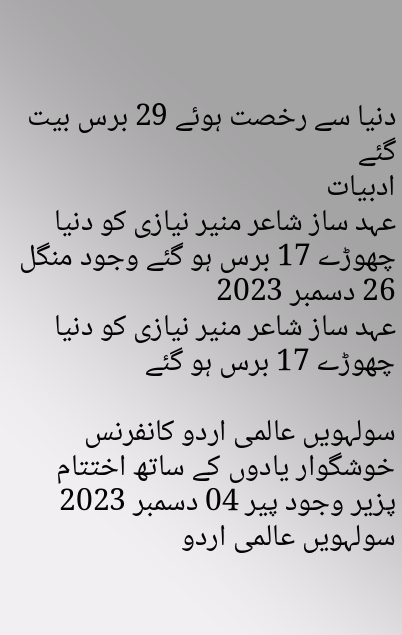دنیا سے رخصت ہوئے 29 برس بیت گئے
ادبیات
عہد ساز شاعر منیر نیازی کو دنیا چھوڑے 17 برس ہو گئے وجود منگل 26 دسمبر 2023
عہد ساز شاعر منیر نیازی کو دنیا چھوڑے 17 برس ہو گئے

سولہویں عالمی اردو کانفرنس خوشگوار یادوں کے ساتھ اختتام پزیر وجود پیر 04 دسمبر 2023
سولہویں عالمی اردو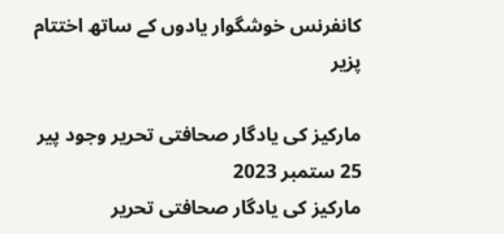کانفرنس خوشگوار یادوں کے ساتھ اختتام پزیر

مارکیز کی یادگار صحافتی تحریر وجود پیر 25 ستمبر 2023
مارکیز کی یادگار صحافتی تحریر